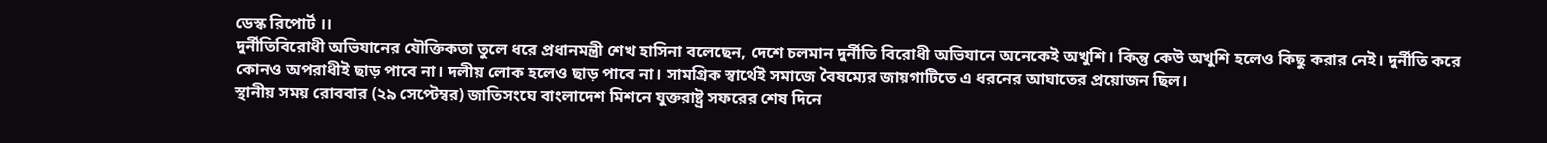ডেস্ক রিপোর্ট ।।
দুর্নীতিবিরোধী অভিযানের যৌক্তিকতা তুলে ধরে প্রধানমন্ত্রী শেখ হাসিনা বলেছেন, দেশে চলমান দুর্নীতি বিরোধী অভিযানে অনেকেই অখুশি। কিন্তু কেউ অখুশি হলেও কিছু করার নেই। দুর্নীতি করে কোনও অপরাধীই ছাড় পাবে না। দলীয় লোক হলেও ছাড় পাবে না। সামগ্রিক স্বার্থেই সমাজে বৈষম্যের জায়গাটিতে এ ধরনের আঘাতের প্রয়োজন ছিল।
স্থানীয় সময় রোববার (২৯ সেপ্টেম্বর) জাতিসংঘে বাংলাদেশ মিশনে যুক্তরাষ্ট্র সফরের শেষ দিনে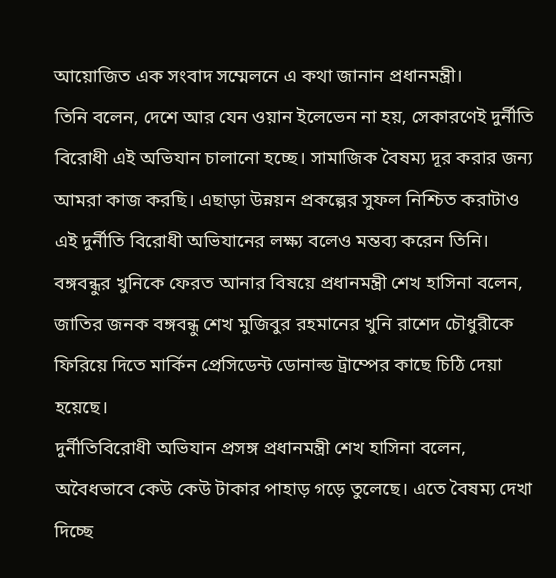আয়োজিত এক সংবাদ সম্মেলনে এ কথা জানান প্রধানমন্ত্রী।
তিনি বলেন, দেশে আর যেন ওয়ান ইলেভেন না হয়, সেকারণেই দুর্নীতি বিরোধী এই অভিযান চালানো হচ্ছে। সামাজিক বৈষম্য দূর করার জন্য আমরা কাজ করছি। এছাড়া উন্নয়ন প্রকল্পের সুফল নিশ্চিত করাটাও এই দুর্নীতি বিরোধী অভিযানের লক্ষ্য বলেও মন্তব্য করেন তিনি।
বঙ্গবন্ধুর খুনিকে ফেরত আনার বিষয়ে প্রধানমন্ত্রী শেখ হাসিনা বলেন, জাতির জনক বঙ্গবন্ধু শেখ মুজিবুর রহমানের খুনি রাশেদ চৌধুরীকে ফিরিয়ে দিতে মার্কিন প্রেসিডেন্ট ডোনাল্ড ট্রাম্পের কাছে চিঠি দেয়া হয়েছে।
দুর্নীতিবিরোধী অভিযান প্রসঙ্গ প্রধানমন্ত্রী শেখ হাসিনা বলেন, অবৈধভাবে কেউ কেউ টাকার পাহাড় গড়ে তুলেছে। এতে বৈষম্য দেখা দিচ্ছে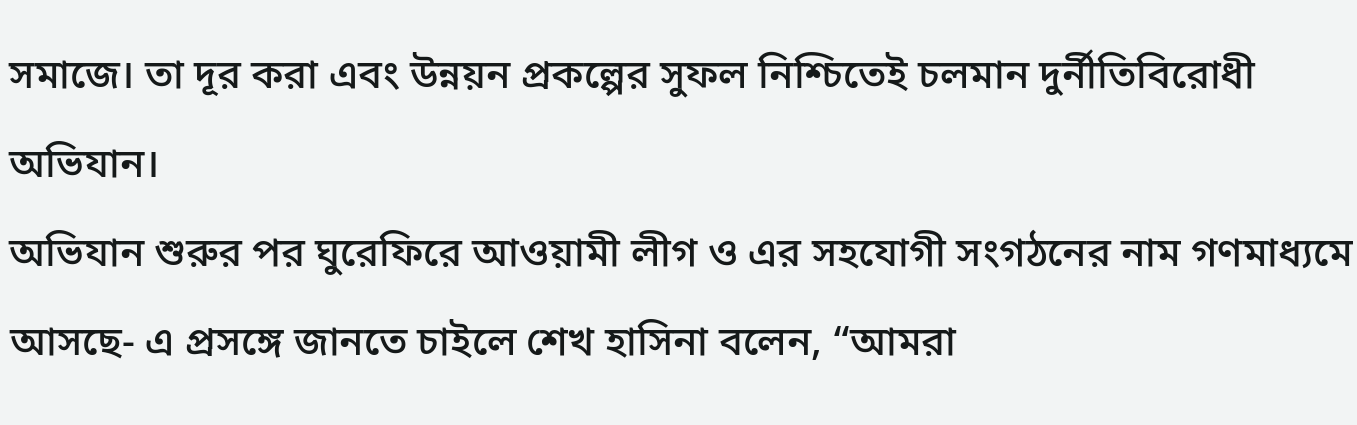সমাজে। তা দূর করা এবং উন্নয়ন প্রকল্পের সুফল নিশ্চিতেই চলমান দুর্নীতিবিরোধী অভিযান।
অভিযান শুরুর পর ঘুরেফিরে আওয়ামী লীগ ও এর সহযোগী সংগঠনের নাম গণমাধ্যমে আসছে- এ প্রসঙ্গে জানতে চাইলে শেখ হাসিনা বলেন, “আমরা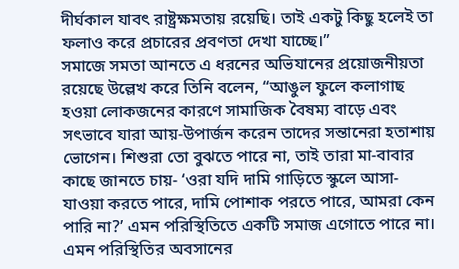দীর্ঘকাল যাবৎ রাষ্ট্রক্ষমতায় রয়েছি। তাই একটু কিছু হলেই তা ফলাও করে প্রচারের প্রবণতা দেখা যাচ্ছে।”
সমাজে সমতা আনতে এ ধরনের অভিযানের প্রয়োজনীয়তা রয়েছে উল্লেখ করে তিনি বলেন, “আঙুল ফুলে কলাগাছ হওয়া লোকজনের কারণে সামাজিক বৈষম্য বাড়ে এবং সৎভাবে যারা আয়-উপার্জন করেন তাদের সন্তানেরা হতাশায় ভোগেন। শিশুরা তো বুঝতে পারে না, তাই তারা মা-বাবার কাছে জানতে চায়- ‘ওরা যদি দামি গাড়িতে স্কুলে আসা-যাওয়া করতে পারে, দামি পোশাক পরতে পারে, আমরা কেন পারি না?’ এমন পরিস্থিতিতে একটি সমাজ এগোতে পারে না। এমন পরিস্থিতির অবসানের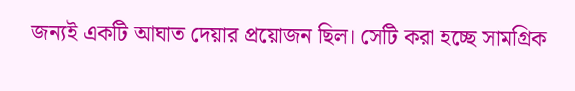জন্যই একটি আঘাত দেয়ার প্রয়োজন ছিল। সেটি করা হচ্ছে সামগ্রিক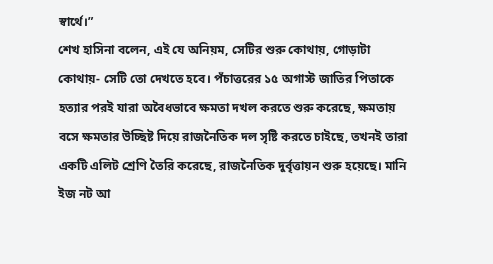স্বার্থে।”
শেখ হাসিনা বলেন, এই যে অনিয়ম, সেটির শুরু কোথায়, গোড়াটা কোথায়- সেটি তো দেখতে হবে। পঁচাত্তরের ১৫ অগাস্ট জাতির পিতাকে হত্যার পরই যারা অবৈধভাবে ক্ষমতা দখল করতে শুরু করেছে, ক্ষমতায় বসে ক্ষমতার উচ্ছিষ্ট দিয়ে রাজনৈতিক দল সৃষ্টি করতে চাইছে, তখনই তারা একটি এলিট শ্রেণি তৈরি করেছে, রাজনৈতিক দুর্বৃত্তায়ন শুরু হয়েছে। মানি ইজ নট আ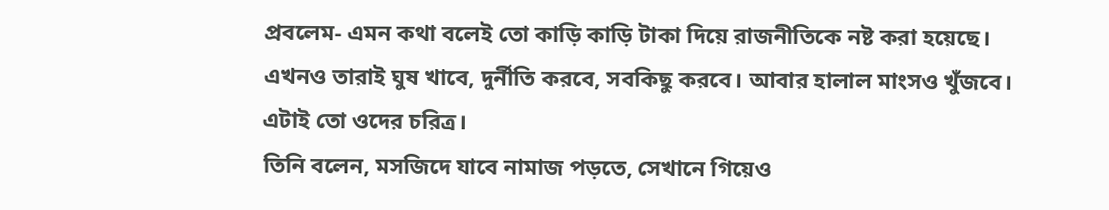প্রবলেম- এমন কথা বলেই তো কাড়ি কাড়ি টাকা দিয়ে রাজনীতিকে নষ্ট করা হয়েছে। এখনও তারাই ঘুষ খাবে, দুর্নীতি করবে, সবকিছু করবে। আবার হালাল মাংসও খুঁজবে। এটাই তো ওদের চরিত্র।
তিনি বলেন, মসজিদে যাবে নামাজ পড়তে, সেখানে গিয়েও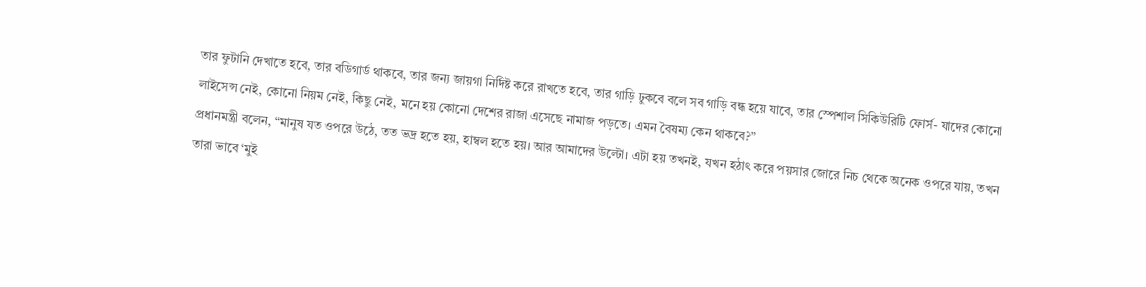তার ফুটানি দেখাতে হবে, তার বডিগার্ড থাকবে, তার জন্য জায়গা নির্দিষ্ট করে রাখতে হবে, তার গাড়ি ঢুকবে বলে সব গাড়ি বন্ধ হয়ে যাবে, তার স্পেশাল সিকিউরিটি ফোর্স- যাদের কোনো লাইসেন্স নেই, কোনো নিয়ম নেই, কিছু নেই, মনে হয় কোনো দেশের রাজা এসেছে নামাজ পড়তে। এমন বৈষম্য কেন থাকবে?”
প্রধানমন্ত্রী বলেন, “মানুষ যত ওপরে উঠে, তত ভদ্র হতে হয়, হাম্বল হতে হয়। আর আমাদের উল্টো। এটা হয় তখনই, যখন হঠাৎ করে পয়সার জোরে নিচ থেকে অনেক ওপরে যায়, তখন তারা ভাবে ‘মুই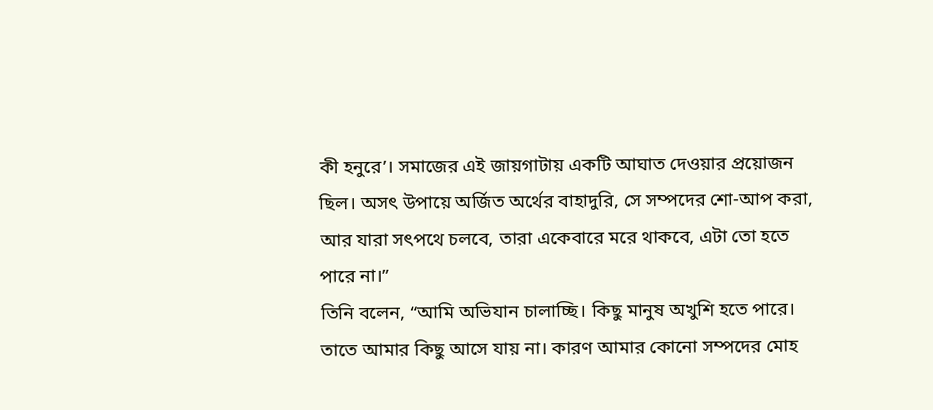কী হনুরে’। সমাজের এই জায়গাটায় একটি আঘাত দেওয়ার প্রয়োজন ছিল। অসৎ উপায়ে অর্জিত অর্থের বাহাদুরি, সে সম্পদের শো-আপ করা, আর যারা সৎপথে চলবে, তারা একেবারে মরে থাকবে, এটা তো হতে পারে না।”
তিনি বলেন, “আমি অভিযান চালাচ্ছি। কিছু মানুষ অখুশি হতে পারে। তাতে আমার কিছু আসে যায় না। কারণ আমার কোনো সম্পদের মোহ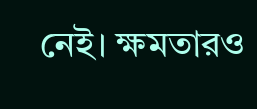নেই। ক্ষমতারও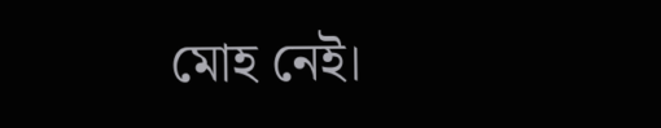মোহ নেই।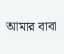আমার বাবা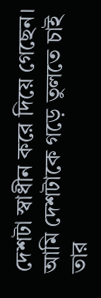দেশটা স্বাধীন করে দিয়ে গেছেন। আমি দেশটাকে গড়ে তুলতে চাই তার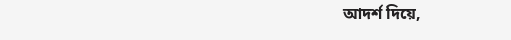আদর্শ দিয়ে,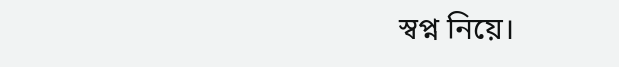স্বপ্ন নিয়ে।